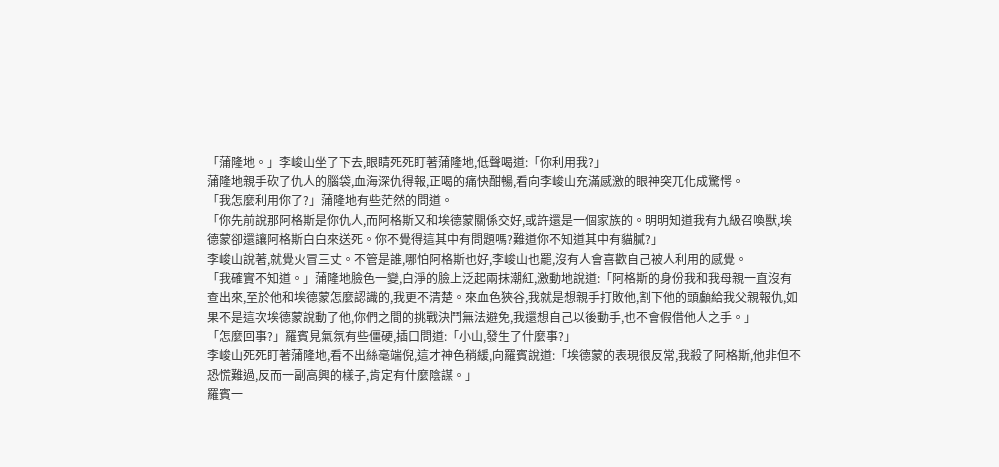「蒲隆地。」李峻山坐了下去,眼睛死死盯著蒲隆地,低聲喝道:「你利用我?」
蒲隆地親手砍了仇人的腦袋,血海深仇得報,正喝的痛快酣暢,看向李峻山充滿感激的眼神突兀化成驚愕。
「我怎麼利用你了?」蒲隆地有些茫然的問道。
「你先前說那阿格斯是你仇人,而阿格斯又和埃德蒙關係交好,或許還是一個家族的。明明知道我有九級召喚獸,埃德蒙卻還讓阿格斯白白來送死。你不覺得這其中有問題嗎?難道你不知道其中有貓膩?」
李峻山說著,就覺火冒三丈。不管是誰,哪怕阿格斯也好,李峻山也罷,沒有人會喜歡自己被人利用的感覺。
「我確實不知道。」蒲隆地臉色一變,白淨的臉上泛起兩抹潮紅,激動地說道:「阿格斯的身份我和我母親一直沒有查出來,至於他和埃德蒙怎麼認識的,我更不清楚。來血色狹谷,我就是想親手打敗他,割下他的頭顱給我父親報仇,如果不是這次埃德蒙說動了他,你們之間的挑戰決鬥無法避免,我還想自己以後動手,也不會假借他人之手。」
「怎麼回事?」羅賓見氣氛有些僵硬,插口問道:「小山,發生了什麼事?」
李峻山死死盯著蒲隆地,看不出絲毫端倪,這才神色稍緩,向羅賓說道:「埃德蒙的表現很反常,我殺了阿格斯,他非但不恐慌難過,反而一副高興的樣子,肯定有什麼陰謀。」
羅賓一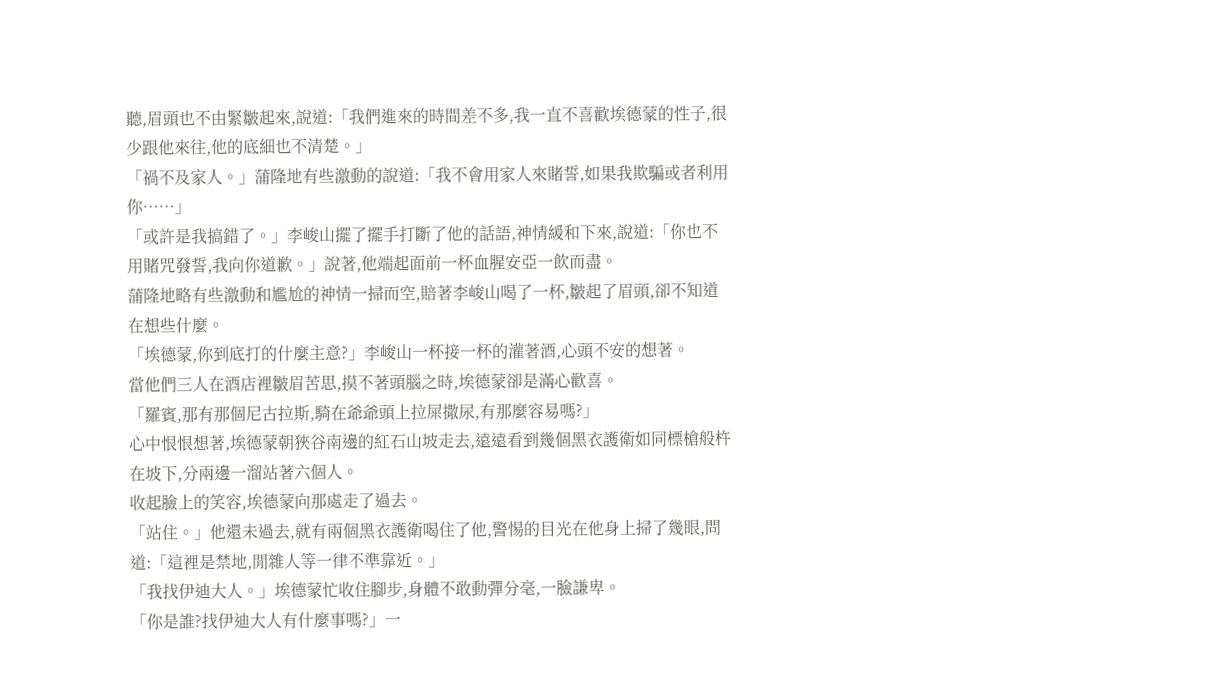聽,眉頭也不由緊皺起來,說道:「我們進來的時間差不多,我一直不喜歡埃德蒙的性子,很少跟他來往,他的底細也不清楚。」
「禍不及家人。」蒲隆地有些激動的說道:「我不會用家人來賭誓,如果我欺騙或者利用你……」
「或許是我搞錯了。」李峻山擺了擺手打斷了他的話語,神情緩和下來,說道:「你也不用賭咒發誓,我向你道歉。」說著,他端起面前一杯血腥安亞一飲而盡。
蒲隆地略有些激動和尷尬的神情一掃而空,賠著李峻山喝了一杯,皺起了眉頭,卻不知道在想些什麼。
「埃德蒙,你到底打的什麼主意?」李峻山一杯接一杯的灌著酒,心頭不安的想著。
當他們三人在酒店裡皺眉苦思,摸不著頭腦之時,埃德蒙卻是滿心歡喜。
「羅賓,那有那個尼古拉斯,騎在爺爺頭上拉屎撒尿,有那麼容易嗎?」
心中恨恨想著,埃德蒙朝狹谷南邊的紅石山坡走去,遠遠看到幾個黑衣護衛如同標槍般杵在坡下,分兩邊一溜站著六個人。
收起臉上的笑容,埃德蒙向那處走了過去。
「站住。」他還未過去,就有兩個黑衣護衛喝住了他,警惕的目光在他身上掃了幾眼,問道:「這裡是禁地,閒雜人等一律不準靠近。」
「我找伊迪大人。」埃德蒙忙收住腳步,身體不敢動彈分毫,一臉謙卑。
「你是誰?找伊迪大人有什麼事嗎?」一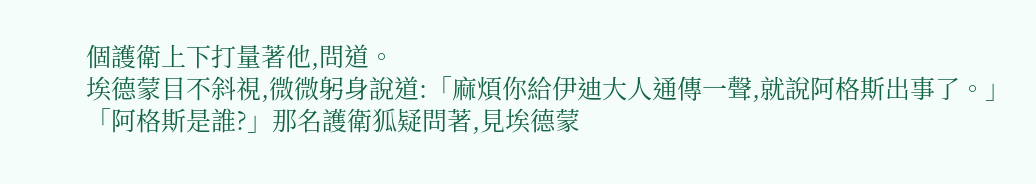個護衛上下打量著他,問道。
埃德蒙目不斜視,微微躬身說道:「麻煩你給伊迪大人通傳一聲,就說阿格斯出事了。」
「阿格斯是誰?」那名護衛狐疑問著,見埃德蒙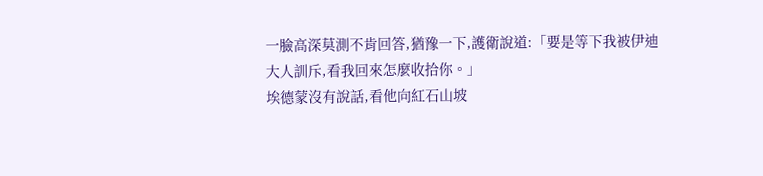一臉高深莫測不肯回答,猶豫一下,護衛說道:「要是等下我被伊迪大人訓斥,看我回來怎麼收拾你。」
埃德蒙沒有說話,看他向紅石山坡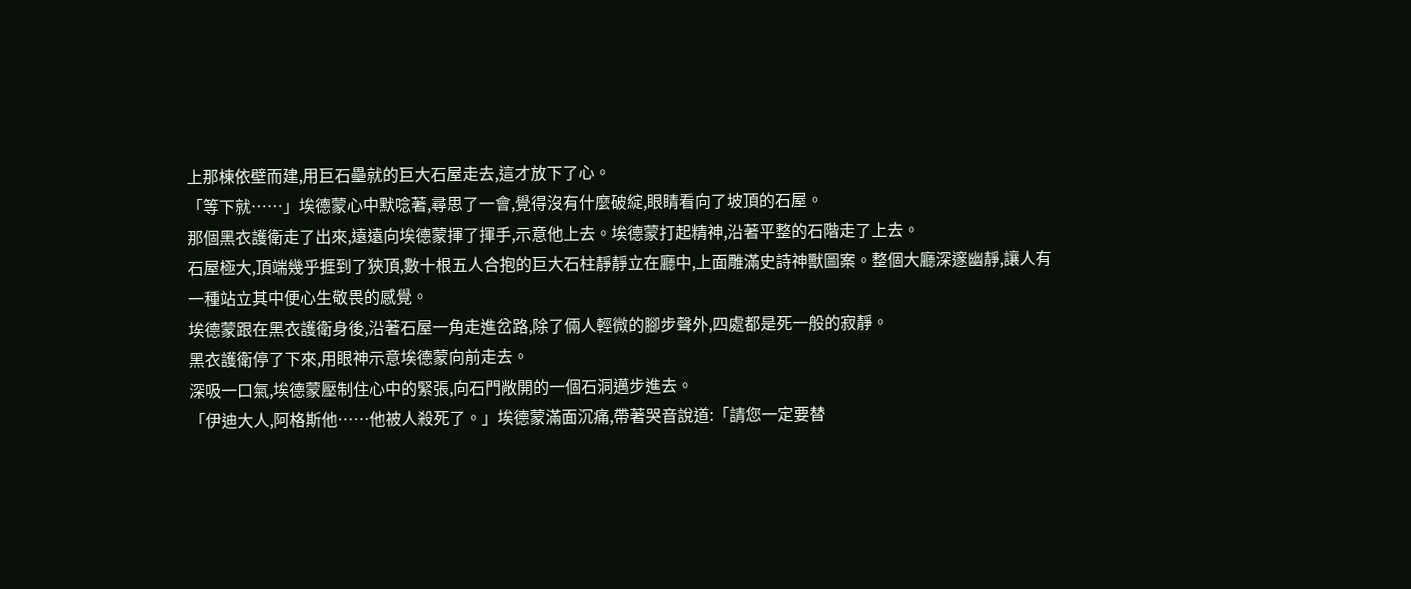上那棟依壁而建,用巨石壘就的巨大石屋走去,這才放下了心。
「等下就……」埃德蒙心中默唸著,尋思了一會,覺得沒有什麼破綻,眼睛看向了坡頂的石屋。
那個黑衣護衛走了出來,遠遠向埃德蒙揮了揮手,示意他上去。埃德蒙打起精神,沿著平整的石階走了上去。
石屋極大,頂端幾乎捱到了狹頂,數十根五人合抱的巨大石柱靜靜立在廳中,上面雕滿史詩神獸圖案。整個大廳深邃幽靜,讓人有一種站立其中便心生敬畏的感覺。
埃德蒙跟在黑衣護衛身後,沿著石屋一角走進岔路,除了倆人輕微的腳步聲外,四處都是死一般的寂靜。
黑衣護衛停了下來,用眼神示意埃德蒙向前走去。
深吸一口氣,埃德蒙壓制住心中的緊張,向石門敞開的一個石洞邁步進去。
「伊迪大人,阿格斯他……他被人殺死了。」埃德蒙滿面沉痛,帶著哭音說道:「請您一定要替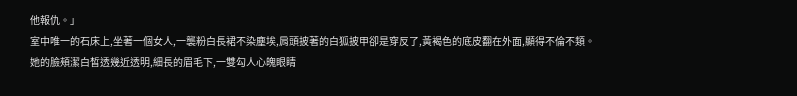他報仇。」
室中唯一的石床上,坐著一個女人,一襲粉白長裙不染塵埃,肩頭披著的白狐披甲卻是穿反了,黃褐色的底皮翻在外面,顯得不倫不類。
她的臉頰潔白皙透幾近透明,細長的眉毛下,一雙勾人心魄眼睛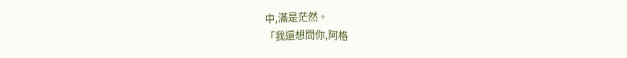中,滿是茫然。
「我還想問你,阿格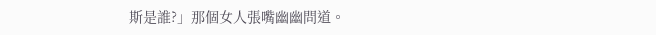斯是誰?」那個女人張嘴幽幽問道。